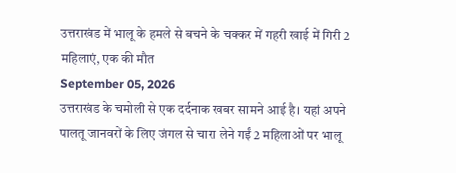उत्तराखंड में भालू के हमले से बचने के चक्कर में गहरी खाई में गिरी 2 महिलाएं, एक की मौत
September 05, 2026
उत्तराखंड के चमोली से एक दर्दनाक खबर सामने आई है। यहां अपने पालतू जानवरों के लिए जंगल से चारा लेने गईं 2 महिलाओं पर भालू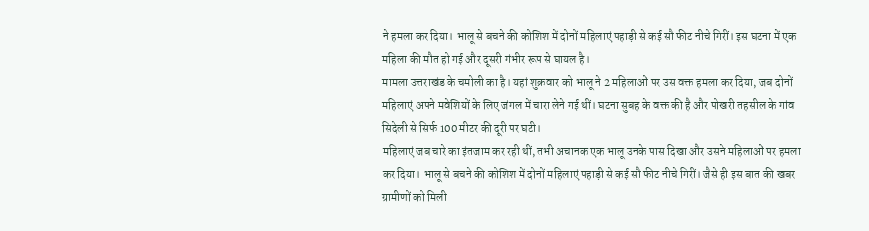ने हमला कर दिया। भालू से बचने की कोशिश में दोनों महिलाएं पहाड़ी से कई सौ फीट नीचे गिरीं। इस घटना में एक महिला की मौत हो गई और दूसरी गंभीर रूप से घायल है।
मामला उत्तराखंड के चमोली का है। यहां शुक्रवार को भालू ने 2 महिलाओं पर उस वक्त हमला कर दिया, जब दोनों महिलाएं अपने मवेशियों के लिए जंगल में चारा लेने गई थीं। घटना सुबह के वक्त की है और पोखरी तहसील के गांव सिदेली से सिर्फ 100 मीटर की दूरी पर घटी।
महिलाएं जब चारे का इंतजाम कर रही थीं, तभी अचानक एक भालू उनके पास दिखा और उसने महिलाओं पर हमला कर दिया। भालू से बचने की कोशिश में दोनों महिलाएं पहाड़ी से कई सौ फीट नीचे गिरीं। जैसे ही इस बात की खबर ग्रामीणों को मिली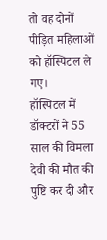तो वह दोनों पीड़ित महिलाओं को हॉस्पिटल ले गए।
हॉस्पिटल में डॉक्टरों ने 55 साल की विमला देवी की मौत की पुष्टि कर दी और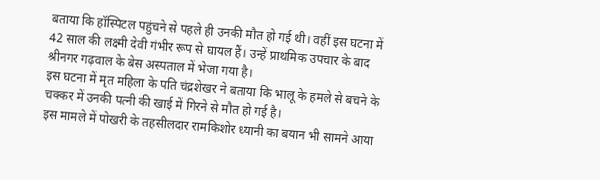बताया कि हॉस्पिटल पहुंचने से पहले ही उनकी मौत हो गई थी। वहीं इस घटना में 42 साल की लक्ष्मी देवी गंभीर रूप से घायल हैं। उन्हें प्राथमिक उपचार के बाद श्रीनगर गढ़वाल के बेस अस्पताल में भेजा गया है।
इस घटना में मृत महिला के पति चंद्रशेखर ने बताया कि भालू के हमले से बचने के चक्कर में उनकी पत्नी की खाई में गिरने से मौत हो गई है।
इस मामले में पोखरी के तहसीलदार रामकिशोर ध्यानी का बयान भी सामने आया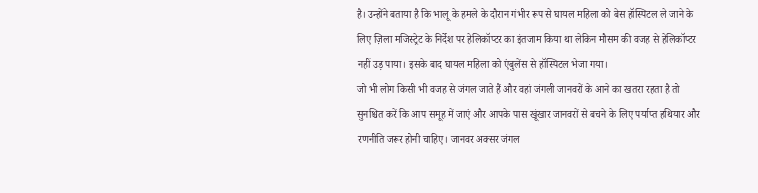है। उन्होंने बताया है कि भालू के हमले के दौरान गंभीर रूप से घायल महिला को बेस हॉस्पिटल ले जाने के लिए ज़िला मजिस्ट्रेट के निर्देश पर हेलिकॉप्टर का इंतजाम किया था लेकिन मौसम की वजह से हेलिकॉप्टर नहीं उड़ पाया। इसके बाद घायल महिला को एंबुलेंस से हॉस्पिटल भेजा गया।
जो भी लोग किसी भी वजह से जंगल जाते हैं और वहां जंगली जानवरों के आने का खतरा रहता है तो सुनश्चित करें कि आप समूह में जाएं और आपके पास खूंखार जानवरों से बचने के लिए पर्याप्त हथियार और रणनीति जरूर होनी चाहिए। जानवर अक्सर जंगल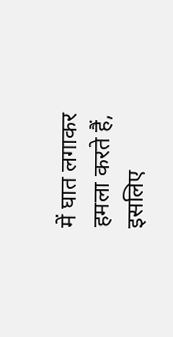में घात लगाकर हमला करते हैं, इसलिए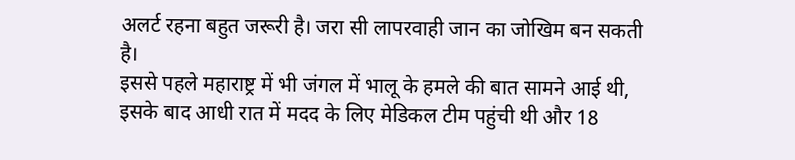अलर्ट रहना बहुत जरूरी है। जरा सी लापरवाही जान का जोखिम बन सकती है।
इससे पहले महाराष्ट्र में भी जंगल में भालू के हमले की बात सामने आई थी, इसके बाद आधी रात में मदद के लिए मेडिकल टीम पहुंची थी और 18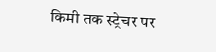किमी तक स्ट्रेचर पर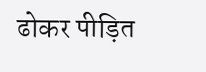ढोकर पीड़ित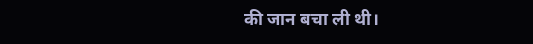की जान बचा ली थी।